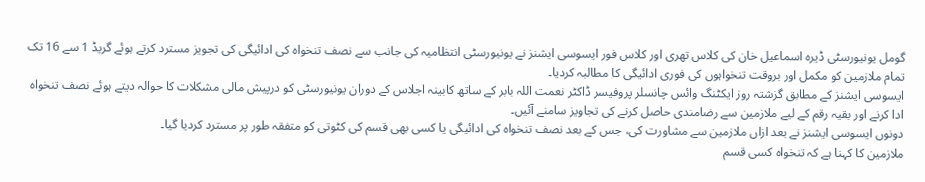گومل یونیورسٹی ڈیرہ اسماعیل خان کی کلاس تھری اور کلاس فور ایسوسی ایشنز نے یونیورسٹی انتظامیہ کی جانب سے نصف تنخواہ کی ادائیگی کی تجویز مسترد کرتے ہوئے گریڈ 1 سے 16 تک تمام ملازمین کو مکمل اور بروقت تنخواہوں کی فوری ادائیگی کا مطالبہ کردیا۔
ایسوسی ایشنز کے مطابق گزشتہ روز ایکٹنگ وائس چانسلر پروفیسر ڈاکٹر نعمت اللہ بابر کے ساتھ کابینہ اجلاس کے دوران یونیورسٹی کو درپیش مالی مشکلات کا حوالہ دیتے ہوئے نصف تنخواہ ادا کرنے اور بقیہ رقم کے لیے ملازمین سے رضامندی حاصل کرنے کی تجاویز سامنے آئیں۔
دونوں ایسوسی ایشنز نے بعد ازاں ملازمین سے مشاورت کی، جس کے بعد نصف تنخواہ کی ادائیگی یا کسی بھی قسم کی کٹوتی کو متفقہ طور پر مسترد کردیا گیا۔
ملازمین کا کہنا ہے کہ تنخواہ کسی قسم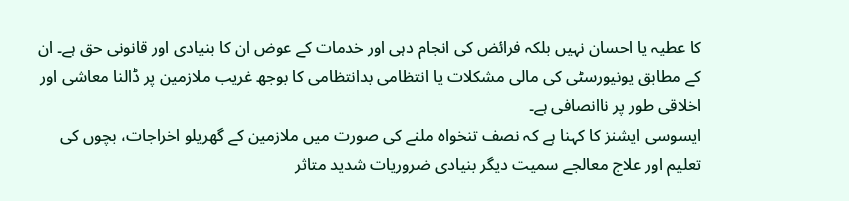کا عطیہ یا احسان نہیں بلکہ فرائض کی انجام دہی اور خدمات کے عوض ان کا بنیادی اور قانونی حق ہے۔ ان کے مطابق یونیورسٹی کی مالی مشکلات یا انتظامی بدانتظامی کا بوجھ غریب ملازمین پر ڈالنا معاشی اور اخلاقی طور پر ناانصافی ہے۔
ایسوسی ایشنز کا کہنا ہے کہ نصف تنخواہ ملنے کی صورت میں ملازمین کے گھریلو اخراجات، بچوں کی تعلیم اور علاج معالجے سمیت دیگر بنیادی ضروریات شدید متاثر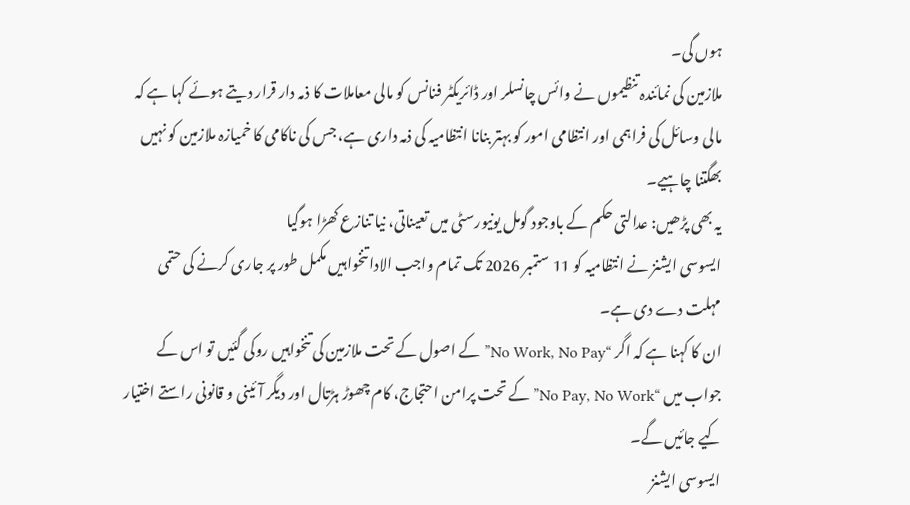ہوں گی۔
ملازمین کی نمائندہ تنظیموں نے وائس چانسلر اور ڈائریکٹر فنانس کو مالی معاملات کا ذمہ دار قرار دیتے ہوئے کہا ہے کہ مالی وسائل کی فراہمی اور انتظامی امور کو بہتر بنانا انتظامیہ کی ذمہ داری ہے، جس کی ناکامی کا خمیازہ ملازمین کو نہیں بھگتنا چاہیے۔
یہ بھی پڑھیں: عدالتی حکم کے باوجود گومل یونیورسٹی میں تعیناتی، نیا تنازع کھڑا ہوگیا
ایسوسی ایشنز نے انتظامیہ کو 11 ستمبر 2026 تک تمام واجب الادا تنخواہیں مکمل طور پر جاری کرنے کی حتمی مہلت دے دی ہے۔
ان کا کہنا ہے کہ اگر “No Work, No Pay” کے اصول کے تحت ملازمین کی تنخواہیں روکی گئیں تو اس کے جواب میں “No Pay, No Work” کے تحت پرامن احتجاج، کام چھوڑ ہڑتال اور دیگر آئینی و قانونی راستے اختیار کیے جائیں گے۔
ایسوسی ایشنز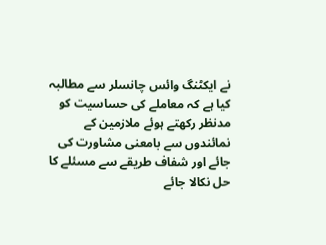نے ایکٹنگ وائس چانسلر سے مطالبہ کیا ہے کہ معاملے کی حساسیت کو مدنظر رکھتے ہوئے ملازمین کے نمائندوں سے بامعنی مشاورت کی جائے اور شفاف طریقے سے مسئلے کا حل نکالا جائے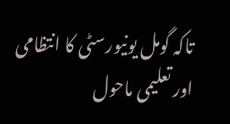تاکہ گومل یونیورسٹی کا انتظامی اور تعلیمی ماحول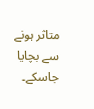متاثر ہونے سے بچایا جاسکے۔